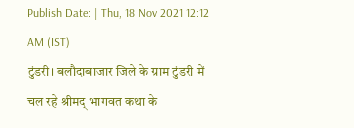Publish Date: | Thu, 18 Nov 2021 12:12 AM (IST)
टुंडरी। बलौदाबाजार जिले के ग्राम टुंडरी में चल रहे श्रीमद् भागवत कथा के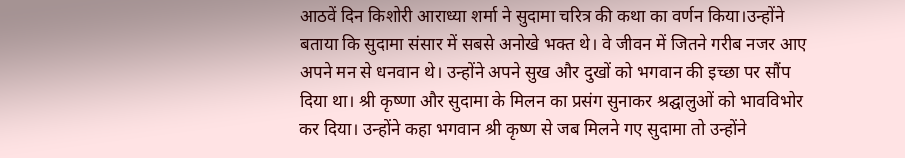आठवें दिन किशोरी आराध्या शर्मा ने सुदामा चरित्र की कथा का वर्णन किया।उन्होंने बताया कि सुदामा संसार में सबसे अनोखे भक्त थे। वे जीवन में जितने गरीब नजर आए अपने मन से धनवान थे। उन्होंने अपने सुख और दुखों को भगवान की इच्छा पर सौंप दिया था। श्री कृष्णा और सुदामा के मिलन का प्रसंग सुनाकर श्रद्घालुओं को भावविभोर कर दिया। उन्होंने कहा भगवान श्री कृष्ण से जब मिलने गए सुदामा तो उन्होंने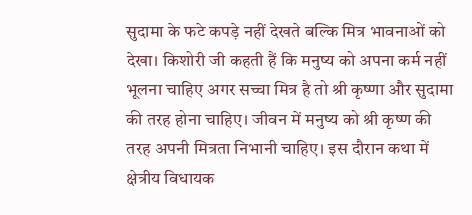सुदामा के फटे कपड़े नहीं देखते बल्कि मित्र भावनाओं को देखा। किशोरी जी कहती हैं कि मनुष्य को अपना कर्म नहीं भूलना चाहिए अगर सच्चा मित्र है तो श्री कृष्णा और सुदामा की तरह होना चाहिए। जीवन में मनुष्य को श्री कृष्ण की तरह अपनी मित्रता निभानी चाहिए। इस दौरान कथा में क्षेत्रीय विधायक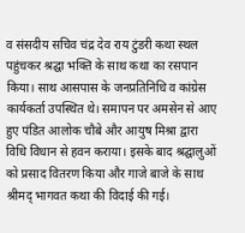व संसदीय सचिव चंद्र देव राय टुंडरी कथा स्थल पहुंचकर श्रद्घा भक्ति के साथ कथा का रसपान किया। साथ आसपास के जनप्रतिनिधि व कांग्रेस कार्यकर्ता उपस्थित थे। समापन पर अमसेन से आए हुए पंडित आलोक चौबे और आयुष मिश्रा द्वारा विधि विधान से हवन कराया। इसके बाद श्रद्घालुओं को प्रसाद वितरण किया और गाजे बाजे के साथ श्रीमद् भागवत कथा की विदाई की गई।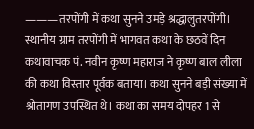———तरपोंगी में कथा सुनने उमड़े श्रद्धालुतरपोंगी। स्थानीय ग्राम तरपोंगी में भागवत कथा के छठवें दिन कथावाचक पं. नवीन कृष्ण महाराज ने कृष्ण बाल लीला की कथा विस्तार पूर्वक बताया। कथा सुनने बड़ी संख्या में श्रोतागण उपस्थित थे। कथा का समय दोपहर 1 से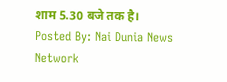शाम 5.30 बजे तक है।
Posted By: Nai Dunia News Network